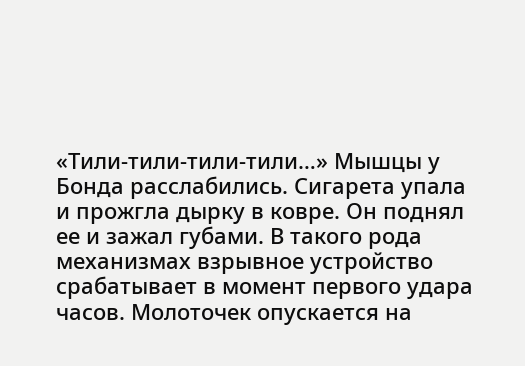«Тили-тили-тили-тили…» Мышцы у Бонда расслабились. Сигарета упала и прожгла дырку в ковре. Он поднял ее и зажал губами. В такого рода механизмах взрывное устройство срабатывает в момент первого удара часов. Молоточек опускается на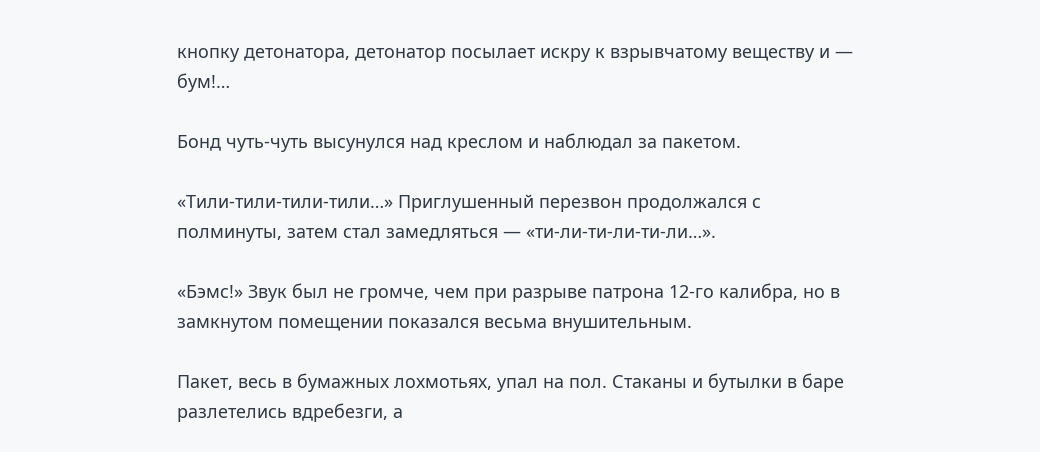кнопку детонатора, детонатор посылает искру к взрывчатому веществу и — бум!…

Бонд чуть-чуть высунулся над креслом и наблюдал за пакетом.

«Тили-тили-тили-тили…» Приглушенный перезвон продолжался с полминуты, затем стал замедляться — «ти-ли-ти-ли-ти-ли…».

«Бэмс!» Звук был не громче, чем при разрыве патрона 12-го калибра, но в замкнутом помещении показался весьма внушительным.

Пакет, весь в бумажных лохмотьях, упал на пол. Стаканы и бутылки в баре разлетелись вдребезги, а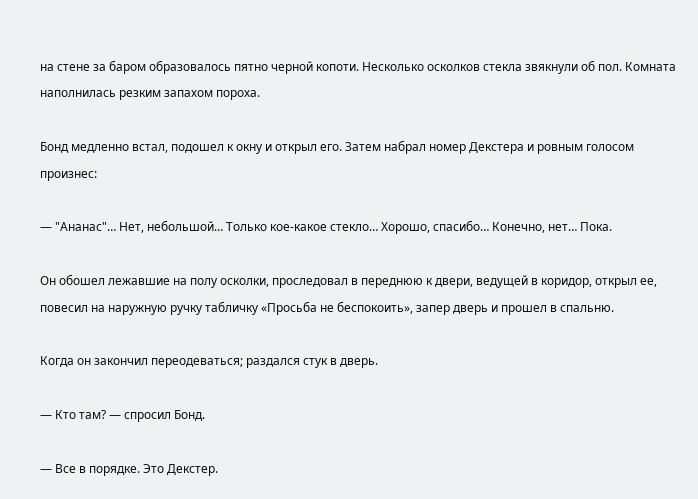на стене за баром образовалось пятно черной копоти. Несколько осколков стекла звякнули об пол. Комната наполнилась резким запахом пороха.

Бонд медленно встал, подошел к окну и открыл его. Затем набрал номер Декстера и ровным голосом произнес:

— "Ананас"… Нет, небольшой… Только кое-какое стекло… Хорошо, спасибо… Конечно, нет… Пока.

Он обошел лежавшие на полу осколки, проследовал в переднюю к двери, ведущей в коридор, открыл ее, повесил на наружную ручку табличку «Просьба не беспокоить», запер дверь и прошел в спальню.

Когда он закончил переодеваться; раздался стук в дверь.

— Кто там? — спросил Бонд.

— Все в порядке. Это Декстер.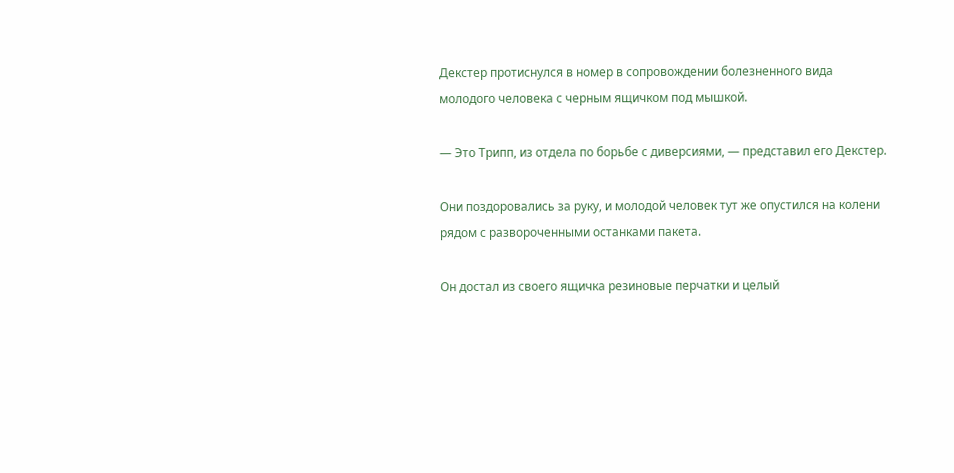Декстер протиснулся в номер в сопровождении болезненного вида молодого человека с черным ящичком под мышкой.

— Это Трипп, из отдела по борьбе с диверсиями, — представил его Декстер.

Они поздоровались за руку, и молодой человек тут же опустился на колени рядом с развороченными останками пакета.

Он достал из своего ящичка резиновые перчатки и целый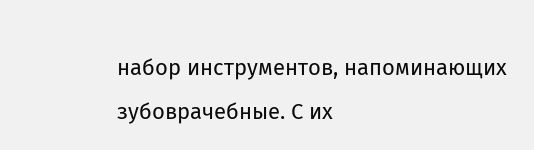набор инструментов, напоминающих зубоврачебные. С их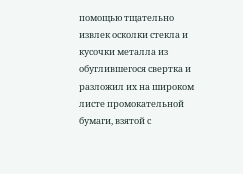помощью тщательно извлек осколки стекла и кусочки металла из обуглившегося свертка и разложил их на широком листе промокательной бумаги, взятой с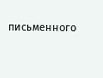письменного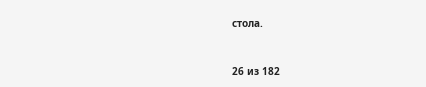стола.



26 из 182